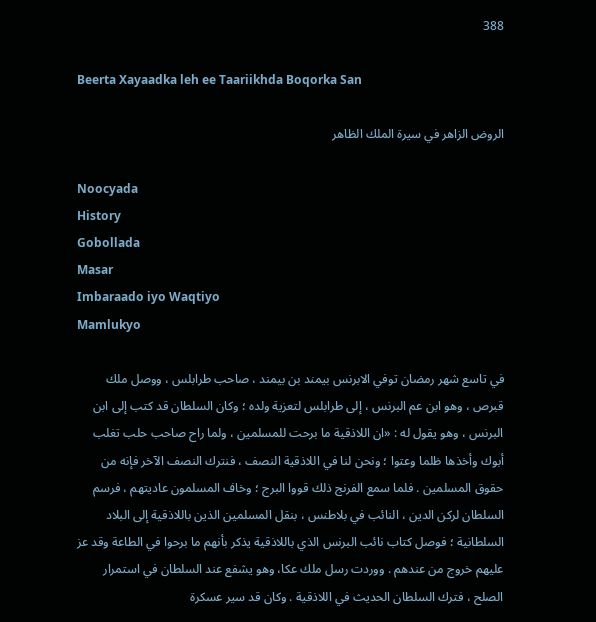388

Beerta Xayaadka leh ee Taariikhda Boqorka San

الروض الزاهر في سيرة الملك الظاهر

Noocyada
History
Gobollada
Masar
Imbaraado iyo Waqtiyo
Mamlukyo

في تاسع شهر رمضان توفي الابرنس بيمند بن بیمند ، صاحب طرابلس ، ووصل ملك قبرص ، وهو ابن عم البرنس ، إلى طرابلس لتعزية ولده ؛ وكان السلطان قد كتب إلى ابن البرنس ، وهو يقول له : «ان اللاذقية ما برحت للمسلمين ، ولما راح صاحب حلب تغلب أبوك وأخذها ظلما وعتوا ؛ ونحن لنا في اللاذقية النصف ، فنترك النصف الآخر فإنه من حقوق المسلمين . فلما سمع الفرنج ذلك قووا البرج ؛ وخاف المسلمون عاديتهم ، فرسم السلطان لركن الدين ، النائب في بلاطنس ، بنقل المسلمين الذين باللاذقية إلى البلاد السلطانية ؛ فوصل کتاب نائب البرنس الذي باللاذقية يذكر بأنهم ما برحوا في الطاعة وقد عز عليهم خروج من عندهم . ووردت رسل ملك عكا، وهو يشفع عند السلطان في استمرار الصلح ، فترك السلطان الحديث في اللاذقية . وكان قد سير عسكرة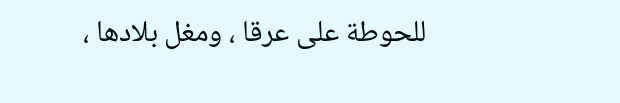للحوطة على عرقا ، ومغل بلادها ،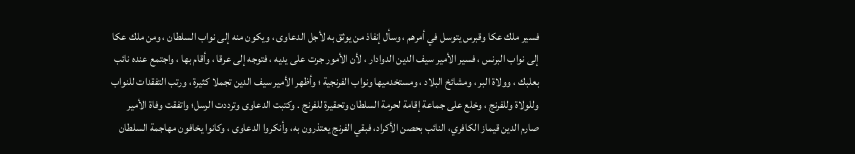فسير ملك عكا وقبرس يتوسل في أمرهم ، وسأل إنفاذ من يوثق به لأجل الدعاوى ، ويكون منه إلى نواب السلطان ، ومن ملك عكا إلى نواب البرنس ، فسير الأمير سيف الدين الدوادار ، لأن الأمور جرت على يديه ، فتوجه إلى عرقا ، وأقام بها ، واجتمع عنده نائب بعلبك ، وولاة البر ، ومشائخ البلاد ، ومستخدميها ونواب الفرنجية ؛ وأظهر الأمير سيف الدين تجملا كثيرة ، ورتب التفقدات للنواب وللولاة وللفرنج ، وخلع على جماعة إقامة لحرمة السلطان وتحقيرة للفرنج . وكتبت الدعاوی وترددت الرسل؛ واتفقت وفاة الأمير صارم الدين قيماز الكافري، النائب بحصن الأكراد، فبقي الفرنج يعتذرون به، وأنكروا الدعاوى ، وكانوا يخافون مهاجمة السلطان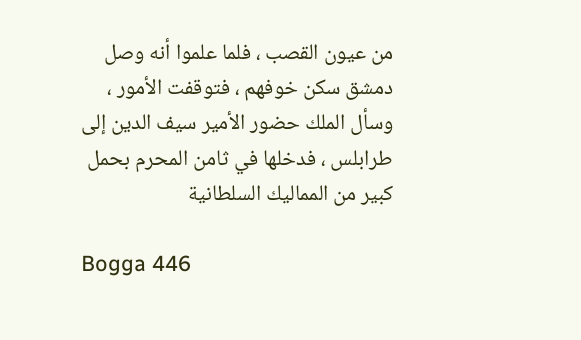من عيون القصب ، فلما علموا أنه وصل دمشق سكن خوفهم ، فتوقفت الأمور ، وسأل الملك حضور الأمير سيف الدين إلى طرابلس ، فدخلها في ثامن المحرم بحمل كبير من المماليك السلطانية

Bogga 446